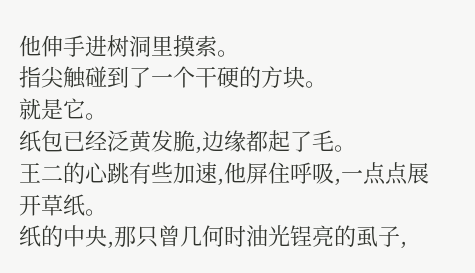他伸手进树洞里摸索。
指尖触碰到了一个干硬的方块。
就是它。
纸包已经泛黄发脆,边缘都起了毛。
王二的心跳有些加速,他屏住呼吸,一点点展开草纸。
纸的中央,那只曾几何时油光锃亮的虱子,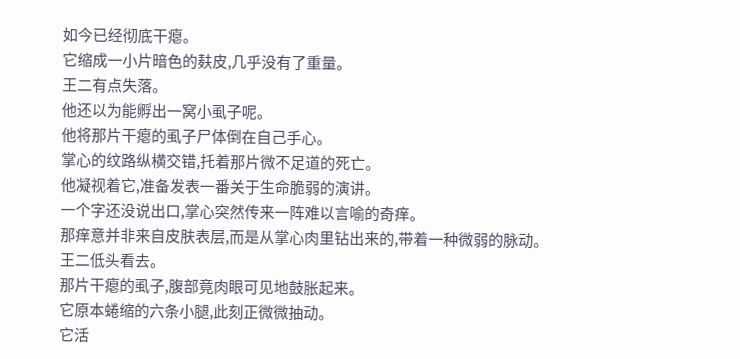如今已经彻底干瘪。
它缩成一小片暗色的麸皮,几乎没有了重量。
王二有点失落。
他还以为能孵出一窝小虱子呢。
他将那片干瘪的虱子尸体倒在自己手心。
掌心的纹路纵横交错,托着那片微不足道的死亡。
他凝视着它,准备发表一番关于生命脆弱的演讲。
一个字还没说出口,掌心突然传来一阵难以言喻的奇痒。
那痒意并非来自皮肤表层,而是从掌心肉里钻出来的,带着一种微弱的脉动。
王二低头看去。
那片干瘪的虱子,腹部竟肉眼可见地鼓胀起来。
它原本蜷缩的六条小腿,此刻正微微抽动。
它活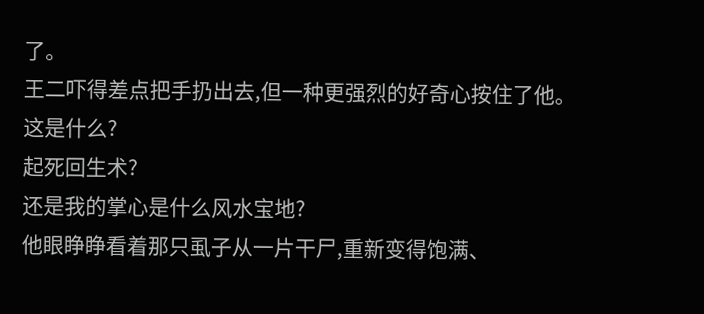了。
王二吓得差点把手扔出去,但一种更强烈的好奇心按住了他。
这是什么?
起死回生术?
还是我的掌心是什么风水宝地?
他眼睁睁看着那只虱子从一片干尸,重新变得饱满、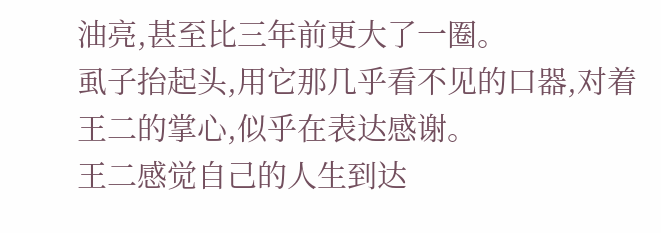油亮,甚至比三年前更大了一圈。
虱子抬起头,用它那几乎看不见的口器,对着王二的掌心,似乎在表达感谢。
王二感觉自己的人生到达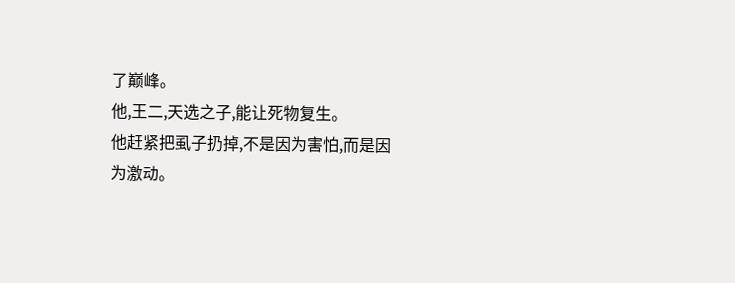了巅峰。
他,王二,天选之子,能让死物复生。
他赶紧把虱子扔掉,不是因为害怕,而是因为激动。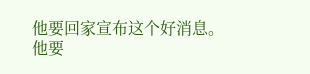他要回家宣布这个好消息。
他要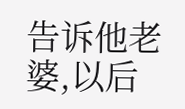告诉他老婆,以后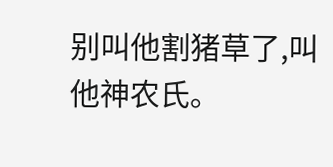别叫他割猪草了,叫他神农氏。